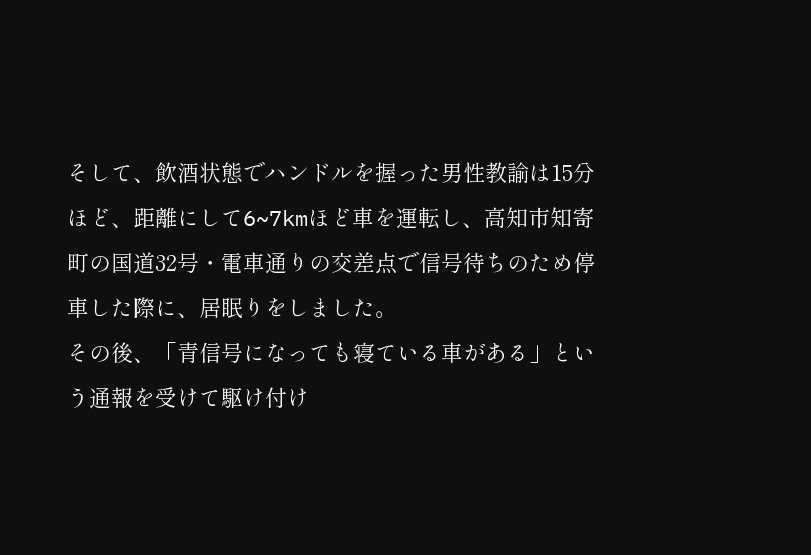そして、飲酒状態でハンドルを握った男性教諭は15分ほど、距離にして6~7kmほど車を運転し、高知市知寄町の国道32号・電車通りの交差点で信号待ちのため停車した際に、居眠りをしました。
その後、「青信号になっても寝ている車がある」という通報を受けて駆け付け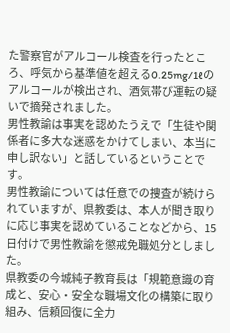た警察官がアルコール検査を行ったところ、呼気から基準値を超える0.25mg/1ℓのアルコールが検出され、酒気帯び運転の疑いで摘発されました。
男性教諭は事実を認めたうえで「生徒や関係者に多大な迷惑をかけてしまい、本当に申し訳ない」と話しているということです。
男性教諭については任意での捜査が続けられていますが、県教委は、本人が聞き取りに応じ事実を認めていることなどから、15日付けで男性教諭を懲戒免職処分としました。
県教委の今城純子教育長は「規範意識の育成と、安心・安全な職場文化の構築に取り組み、信頼回復に全力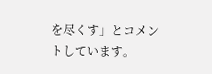を尽くす」とコメントしています。